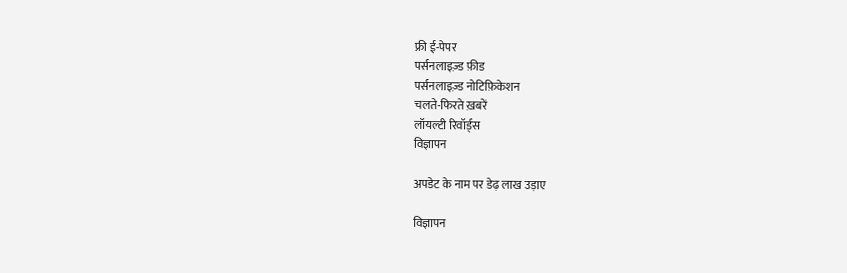फ्री ई-पेपर
पर्सनलाइज़्ड फ़ीड
पर्सनलाइज़्ड नोटिफ़िकेशन
चलते-फिरते ख़बरें
लॉयल्टी रिवॉर्ड्स
विज्ञापन

अपडेट के नाम पर डेढ़ लाख उड़ाए

विज्ञापन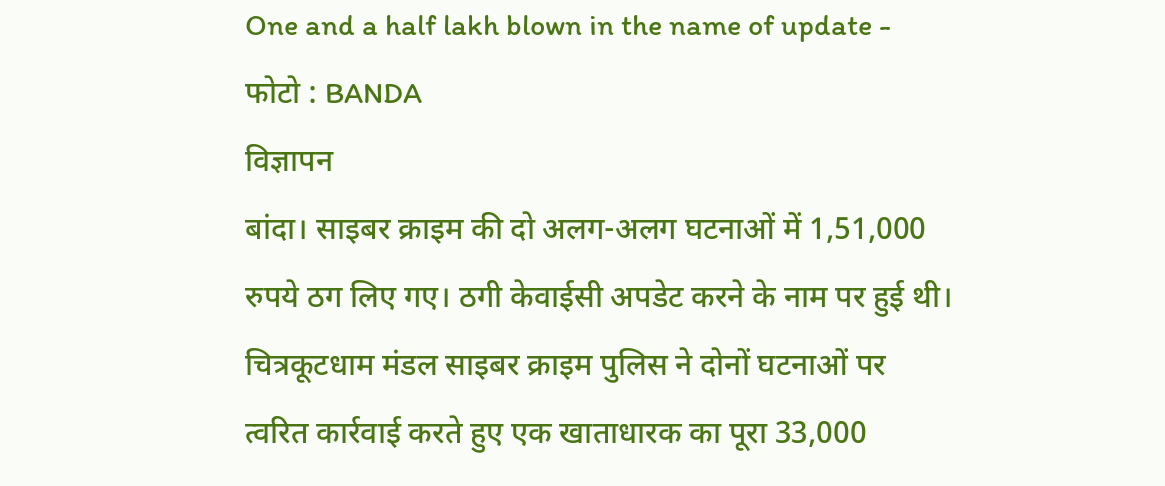One and a half lakh blown in the name of update - फोटो : BANDA
विज्ञापन
बांदा। साइबर क्राइम की दो अलग-अलग घटनाओं में 1,51,000 रुपये ठग लिए गए। ठगी केवाईसी अपडेट करने के नाम पर हुई थी। चित्रकूटधाम मंडल साइबर क्राइम पुलिस ने दोनों घटनाओं पर त्वरित कार्रवाई करते हुए एक खाताधारक का पूरा 33,000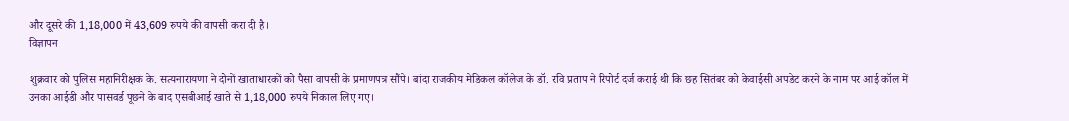और दूसरे की 1,18,000 में 43,609 रुपये की वापसी करा दी है।
विज्ञापन

शुक्रवार को पुलिस महानिरीक्षक के. सत्यनारायणा ने दोनों खाताधारकों को पैसा वापसी के प्रमाणपत्र सौंपे। बांदा राजकीय मेडिकल कॉलेज के डॉ. रवि प्रताप ने रिपोर्ट दर्ज कराई थी कि छह सितंबर को केवाईसी अपडेट करने के नाम पर आई कॉल में उनका आईडी और पासवर्ड पूछने के बाद एसबीआई खाते से 1,18,000 रुपये निकाल लिए गए।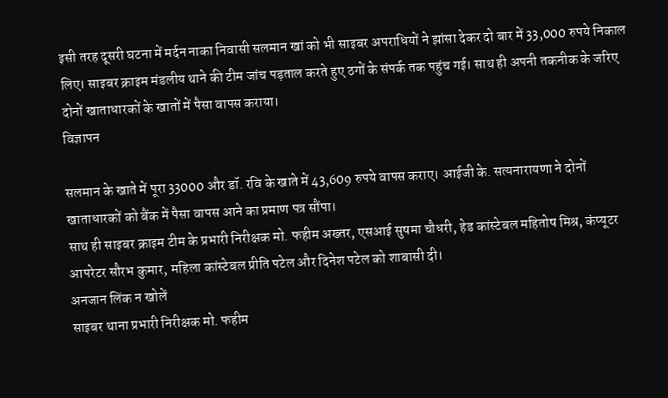इसी तरह दूसरी घटना में मर्दन नाका निवासी सलमान खां को भी साइबर अपराधियों ने झांसा देकर दो बार में 33,000 रुपये निकाल लिए। साइबर क्राइम मंडलीय थाने की टीम जांच पड़ताल करते हुए ठगों के संपर्क तक पहुंच गई। साथ ही अपनी तकनीक के जरिए दोनों खाताधारकों के खातों में पैसा वापस कराया।
विज्ञापन

सलमान के खाते में पूरा 33000 और डॉ. रवि के खाते में 43,609 रुपये वापस कराए। आईजी के. सत्यनारायणा ने दोनों खाताधारकों को बैंक में पैसा वापस आने का प्रमाण पत्र सौंपा।
साथ ही साइबर क्राइम टीम के प्रभारी निरीक्षक मो. फहीम अख्तर, एसआई सुषमा चौधरी, हेड कांस्टेबल महितोष मिश्र, कंप्यूटर आपरेटर सौरभ कुमार, महिला कांस्टेबल प्रीति पटेल और दिनेश पटेल को शाबासी दी।
अनजान लिंक न खोलें
साइबर थाना प्रभारी निरीक्षक मो. फहीम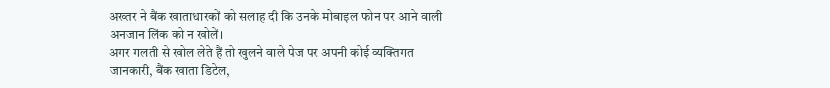अख्तर ने बैंक खाताधारकों को सलाह दी कि उनके मोबाइल फोन पर आने वाली अनजान लिंक को न खोलें।
अगर गलती से खोल लेते हैं तो खुलने वाले पेज पर अपनी कोई व्यक्तिगत जानकारी, बैंक खाता डिटेल,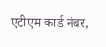एटीएम कार्ड नंबर,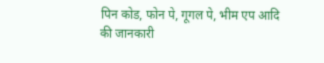पिन कोड, फोन पे, गूगल पे, भीम एप आदि की जानकारी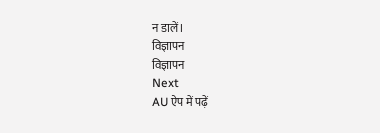न डालें।
विज्ञापन
विज्ञापन
Next
AU ऐप में पढ़ें